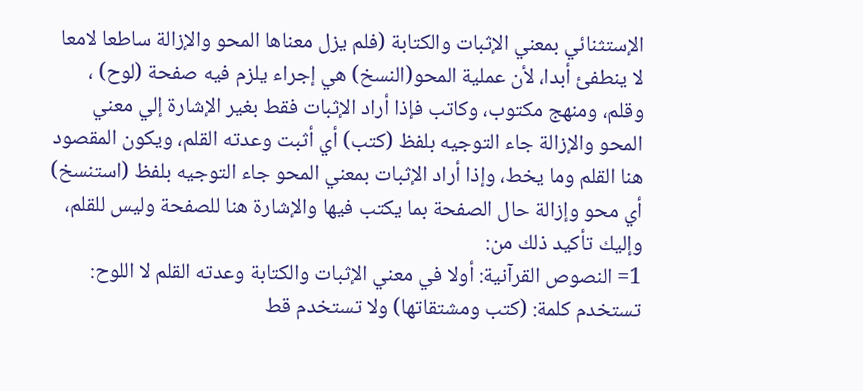الإستثنائي بمعني الإثبات والكتابة (فلم يزل معناها المحو والإزالة ساطعا لامعا لا ينطفئ أبدا، لأن عملية المحو(النسخ) هي إجراء يلزم فيه صفحة (لوح) ، وقلم، ومنهج مكتوب، وكاتب فإذا أراد الإثبات فقط بغير الإشارة إلي معني المحو والإزالة جاء التوجيه بلفظ (كتب) أي أثبت وعدته القلم، ويكون المقصود هنا القلم وما يخط، وإذا أراد الإثبات بمعني المحو جاء التوجيه بلفظ (استنسخ) أي محو وإزالة حال الصفحة بما يكتب فيها والإشارة هنا للصفحة وليس للقلم، وإليك تأكيد ذلك من:
1= النصوص القرآنية: أولا في معني الإثبات والكتابة وعدته القلم لا اللوح: تستخدم كلمة: (كتب ومشتقاتها) ولا تستخدم قط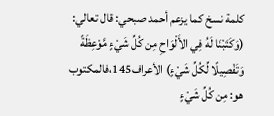كلمة نسخ كما يزعم أحمد صبحي: قال تعالي: (وَكَتَبْنَا لَهُ فِي الأَلْوَاحِ مِن كُلِّ شَيْءٍ مَّوْعِظَةً وَتَفْصِيلًا لِّكُلِّ شَيْءٍ) الأعراف145،فالمكتوب هو: مِن كُلِّ شَيْءٍ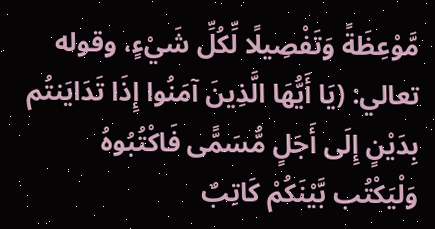مَّوْعِظَةً وَتَفْصِيلًا لِّكُلِّ شَيْءٍ، وقوله تعالي: (يَا أَيُّهَا الَّذِينَ آمَنُوا إِذَا تَدَايَنتُم بِدَيْنٍ إِلَى أَجَلٍ مُّسَمًّى فَاكْتُبُوهُ وَلْيَكْتُب بَّيْنَكُمْ كَاتِبٌ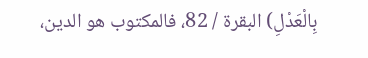بِالْعَدْلِ) البقرة / 82، فالمكتوب هو الدين،